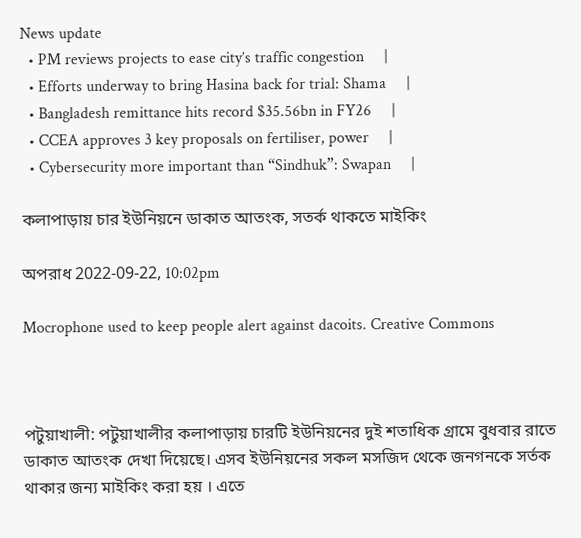News update
  • PM reviews projects to ease city’s traffic congestion     |
  • Efforts underway to bring Hasina back for trial: Shama     |
  • Bangladesh remittance hits record $35.56bn in FY26     |
  • CCEA approves 3 key proposals on fertiliser, power     |
  • Cybersecurity more important than “Sindhuk”: Swapan     |

কলাপাড়ায় চার ইউনিয়নে ডাকাত আতংক, সতর্ক থাকতে মাইকিং

অপরাধ 2022-09-22, 10:02pm

Mocrophone used to keep people alert against dacoits. Creative Commons



পটুয়াখালী: পটুয়াখালীর কলাপাড়ায় চারটি ইউনিয়নের দুই শতাধিক গ্রামে বুধবার রাতে ডাকাত আতংক দেখা দিয়েছে। এসব ইউনিয়নের সকল মসজিদ থেকে জনগনকে সর্তক থাকার জন্য মাইকিং করা হয় । এতে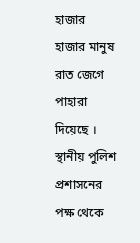হাজার হাজার মানুষ রাত জেগে পাহারা দিয়েছে । স্থানীয় পুলিশ প্রশাসনের পক্ষ থেকে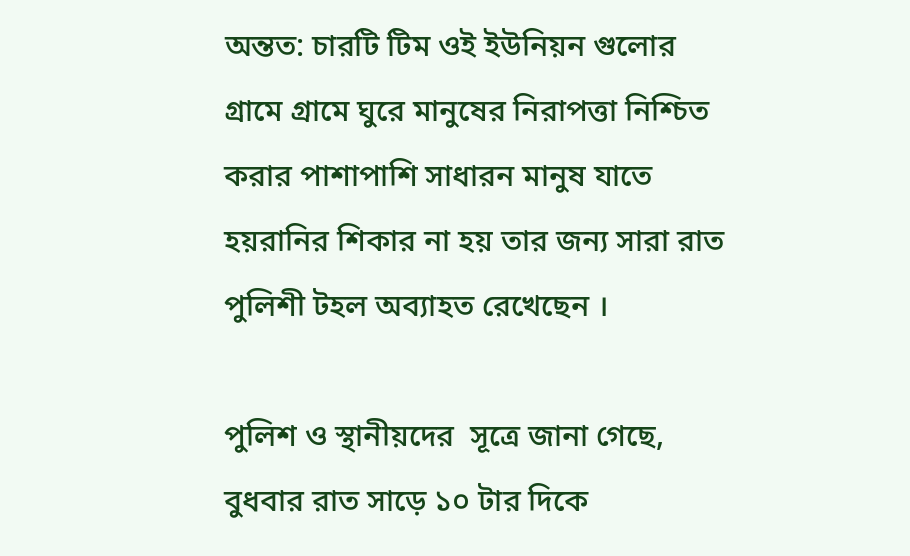অন্তত: চারটি টিম ওই ইউনিয়ন গুলোর গ্রামে গ্রামে ঘুরে মানুষের নিরাপত্তা নিশ্চিত করার পাশাপাশি সাধারন মানুষ যাতে হয়রানির শিকার না হয় তার জন্য সারা রাত পুলিশী টহল অব্যাহত রেখেছেন ।

পুলিশ ও স্থানীয়দের  সূত্রে জানা গেছে, বুধবার রাত সাড়ে ১০ টার দিকে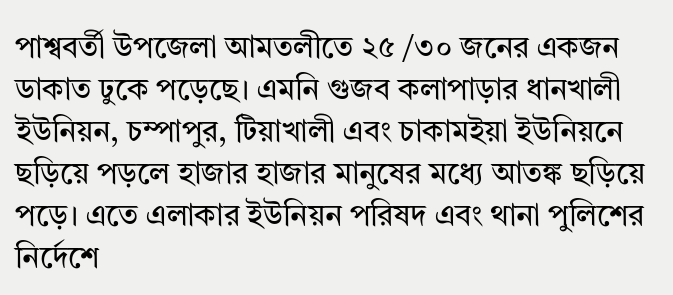পাশ্ববর্তী উপজেলা আমতলীতে ২৫ /৩০ জনের একজন ডাকাত ঢুকে পড়েছে। এমনি গুজব কলাপাড়ার ধানখালী ইউনিয়ন, চম্পাপুর, টিয়াখালী এবং চাকামইয়া ইউনিয়নে ছড়িয়ে পড়লে হাজার হাজার মানুষের মধ্যে আতঙ্ক ছড়িয়ে পড়ে। এতে এলাকার ইউনিয়ন পরিষদ এবং থানা পুলিশের নির্দেশে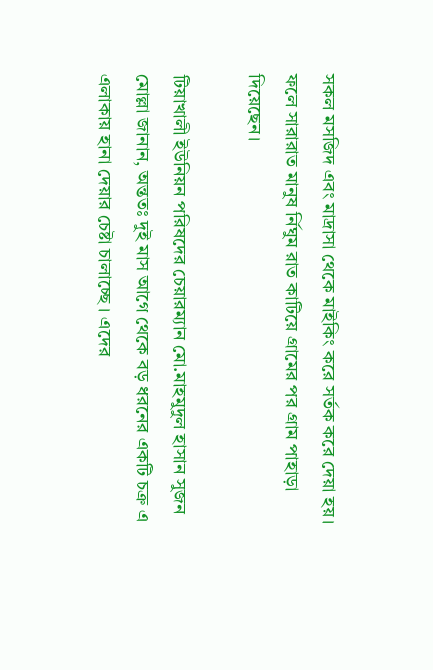সকল মসজিদ এবং মাদ্রাসা থেকে মাইকিং করে সর্তক করে দেয়া হয়। ফলে সারারাত মানুষ র্নিঘুম রাত কাটিয়ে গ্রামের পর গ্রাম পাহাড়া দিয়েছেন।

টিয়াখালী ইউনিয়ন পরিষদের চেয়ারম্যান মো.মাহমুদুল হাসান সুজন মোল্লা জানান, অন্ততঃ দুই মাস আগে থেকে বড় ধরনের একটি চক্র এ এলাকায় হানা দেয়ার চেষ্টা চালাচ্ছে । এদের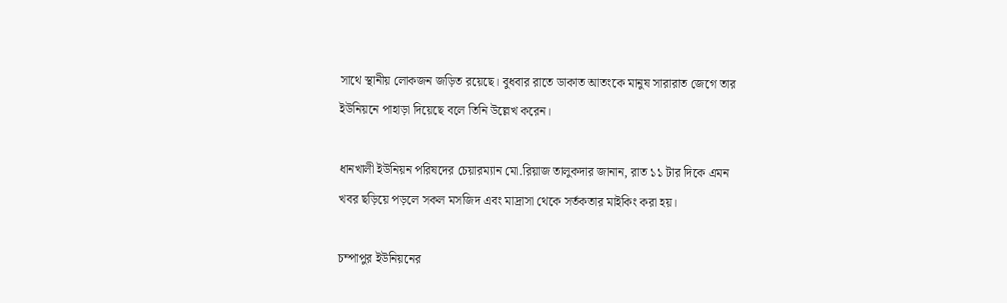সাথে স্থানীয় লোকজন জড়িত রয়েছে। বুধবার রাতে ডাকাত আতংকে মানুষ সারারাত জেগে তার ইউনিয়নে পাহাড়া দিয়েছে বলে তিনি উল্লেখ করেন।

ধানখালী ইউনিয়ন পরিষদের চেয়ারম্যান মো.রিয়াজ তালুকদার জানান, রাত ১১ টার দিকে এমন খবর ছড়িয়ে পড়লে সকল মসজিদ এবং মাদ্রাসা থেকে সর্তকতার মাইকিং করা হয়।

চম্পাপুর ইউনিয়নের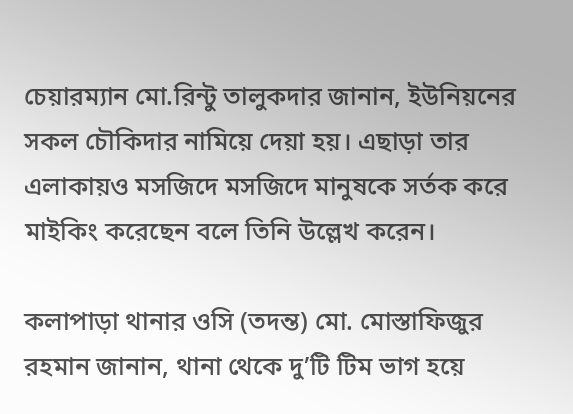চেয়ারম্যান মো.রিন্টু তালুকদার জানান, ইউনিয়নের সকল চৌকিদার নামিয়ে দেয়া হয়। এছাড়া তার এলাকায়ও মসজিদে মসজিদে মানুষকে সর্তক করে মাইকিং করেছেন বলে তিনি উল্লেখ করেন।

কলাপাড়া থানার ওসি (তদন্ত) মো. মোস্তাফিজুর রহমান জানান, থানা থেকে দু’টি টিম ভাগ হয়ে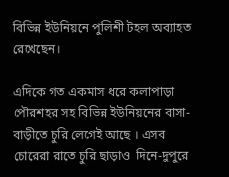বিভিন্ন ইউনিয়নে পুলিশী টহল অব্যাহত রেখেছেন।

এদিকে গত একমাস ধরে কলাপাড়া পৌরশহর সহ বিভিন্ন ইউনিয়নের বাসা-বাড়ীতে চুরি লেগেই আছে । এসব চোরেরা রাতে চুরি ছাড়াও  দিনে-দুপুরে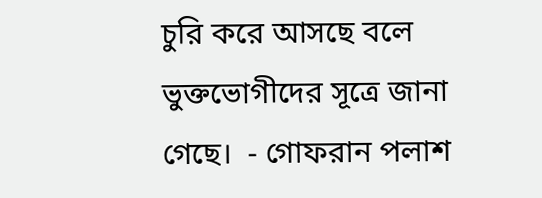চুরি করে আসছে বলে ভুক্তভোগীদের সূত্রে জানা গেছে।  - গোফরান পলাশ